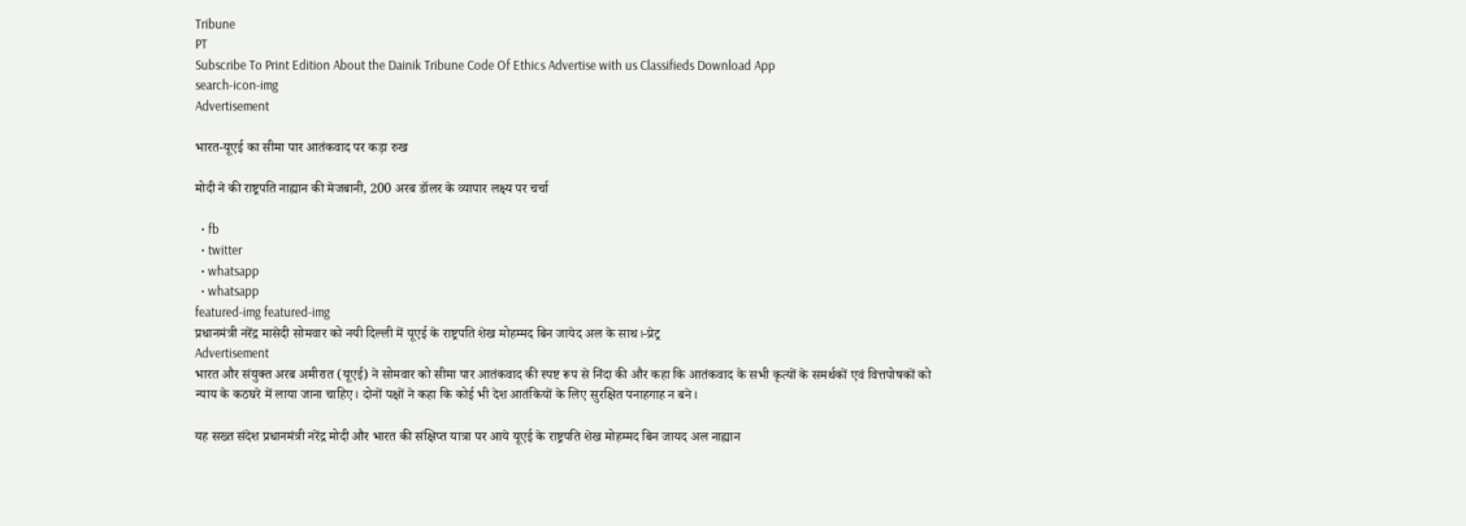Tribune
PT
Subscribe To Print Edition About the Dainik Tribune Code Of Ethics Advertise with us Classifieds Download App
search-icon-img
Advertisement

भारत-यूएई का सीमा पार आतंकवाद पर कड़ा रुख

मोदी ने की राष्ट्रपति नाह्यान की मेजबानी, 200 अरब डॉलर के व्यापार लक्ष्य पर चर्चा

  • fb
  • twitter
  • whatsapp
  • whatsapp
featured-img featured-img
प्रधानमंत्री नरेंद्र मासेदी सोमवार को नयी दिल्ली में यूएई के राष्ट्रपति शेख मोहम्मद बिन जायेद अल के साथ।-प्रेट्र
Advertisement
भारत और संयुक्त अरब अमीरात (यूएई) ने सोमवार को सीमा पार आतंकवाद की स्पष्ट रूप से निंदा की और कहा कि आतंकवाद के सभी कृत्यों के समर्थकों एवं वित्तपोषकों को न्याय के कठघरे में लाया जाना चाहिए। दोनों पक्षों ने कहा कि कोई भी देश आतंकियों के लिए सुरक्षित पनाहगाह न बने।

यह सख्त संदेश प्रधानमंत्री नरेंद्र मोदी और भारत की संक्षिप्त यात्रा पर आये यूएई के राष्ट्रपति शेख मोहम्मद बिन जायद अल नाह्यान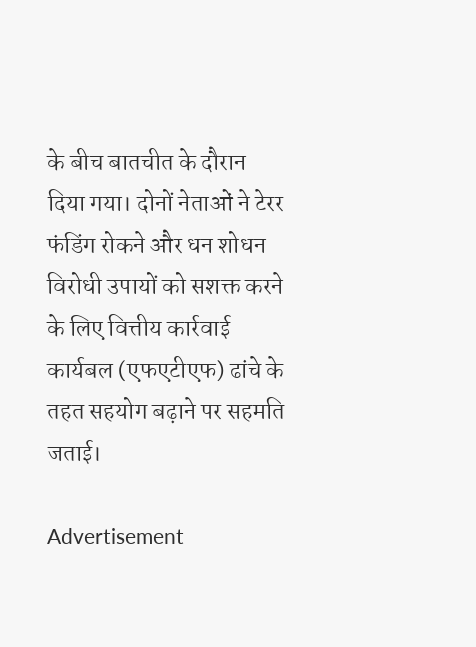के बीच बातचीत के दौरान दिया गया। दोनों नेताओं ने टेरर फंडिंग रोकने और धन शोधन विरोधी उपायों को सशक्त करने के लिए वित्तीय कार्रवाई कार्यबल (एफएटीएफ) ढांचे के तहत सहयोग बढ़ाने पर सहमति जताई।

Advertisement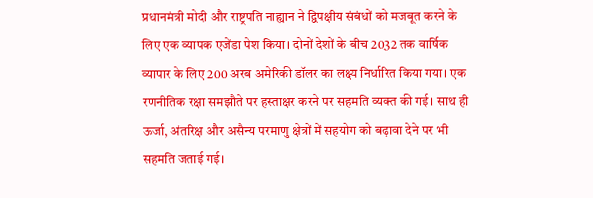प्रधानमंत्री मोदी और राष्ट्रपति नाह्यान ने द्विपक्षीय संबंधों को मजबूत करने के लिए एक व्यापक एजेंडा पेश किया। दोनों देशों के बीच 2032 तक वार्षिक व्यापार के लिए 200 अरब अमेरिकी डॉलर का लक्ष्य निर्धारित किया गया। एक रणनीतिक रक्षा समझौते पर हस्ताक्षर करने पर सहमति व्यक्त की गई। साथ ही ऊर्जा, अंतरिक्ष और असैन्य परमाणु क्षेत्रों में सहयोग को बढ़ावा देने पर भी सहमति जताई गई।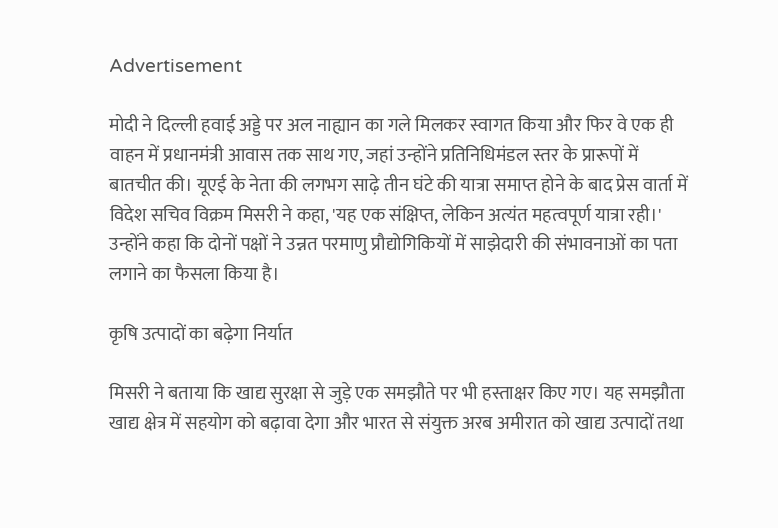Advertisement

मोदी ने दिल्ली हवाई अड्डे पर अल नाह्यान का गले मिलकर स्वागत किया और फिर वे एक ही वाहन में प्रधानमंत्री आवास तक साथ गए, जहां उन्होंने प्रतिनिधिमंडल स्तर के प्रारूपों में बातचीत की। यूएई के नेता की लगभग साढ़े तीन घंटे की यात्रा समाप्त होने के बाद प्रेस वार्ता में विदेश सचिव विक्रम मिसरी ने कहा, 'यह एक संक्षिप्त, लेकिन अत्यंत महत्वपूर्ण यात्रा रही।' उन्होंने कहा कि दोनों पक्षों ने उन्नत परमाणु प्रौद्योगिकियों में साझेदारी की संभावनाओं का पता लगाने का फैसला किया है।

कृषि उत्पादों का बढ़ेगा निर्यात

मिसरी ने बताया कि खाद्य सुरक्षा से जुड़े एक समझौते पर भी हस्ताक्षर किए गए। यह समझौता खाद्य क्षेत्र में सहयोग को बढ़ावा देगा और भारत से संयुक्त अरब अमीरात को खाद्य उत्पादों तथा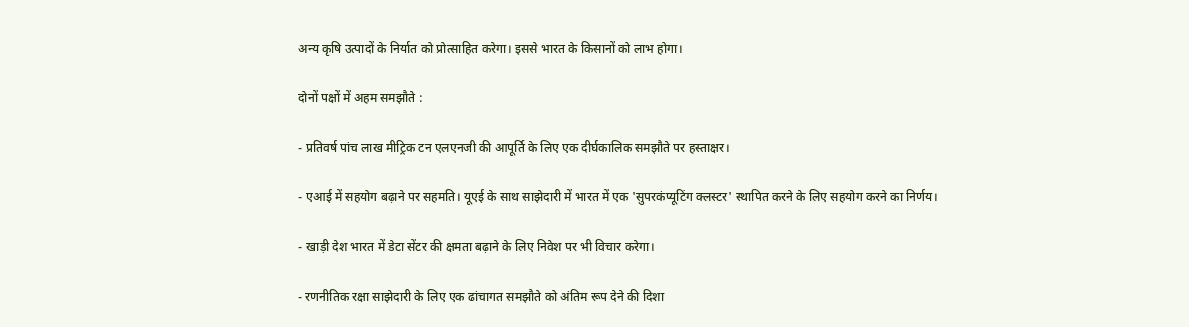अन्य कृषि उत्पादों के निर्यात को प्रोत्साहित करेगा। इससे भारत के किसानों को लाभ होगा।

दोनों पक्षों में अहम समझौते :

- प्रतिवर्ष पांच लाख मीट्रिक टन एलएनजी की आपूर्ति के लिए एक दीर्घकालिक समझौते पर हस्ताक्षर।

- एआई में सहयोग बढ़ाने पर सहमति। यूएई के साथ साझेदारी में भारत में एक 'सुपरकंप्यूटिंग क्लस्टर' स्थापित करने के लिए सहयोग करने का निर्णय।

- खाड़ी देश भारत में डेटा सेंटर की क्षमता बढ़ाने के लिए निवेश पर भी विचार करेगा।

- रणनीतिक रक्षा साझेदारी के लिए एक ढांचागत समझौते को अंतिम रूप देने की दिशा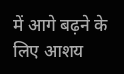में आगे बढ़ने के लिए आशय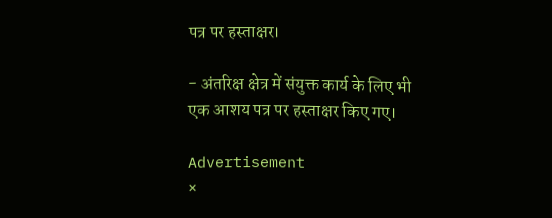पत्र पर हस्ताक्षर।

- अंतरिक्ष क्षेत्र में संयुक्त कार्य के लिए भी एक आशय पत्र पर हस्ताक्षर किए गए।

Advertisement
×